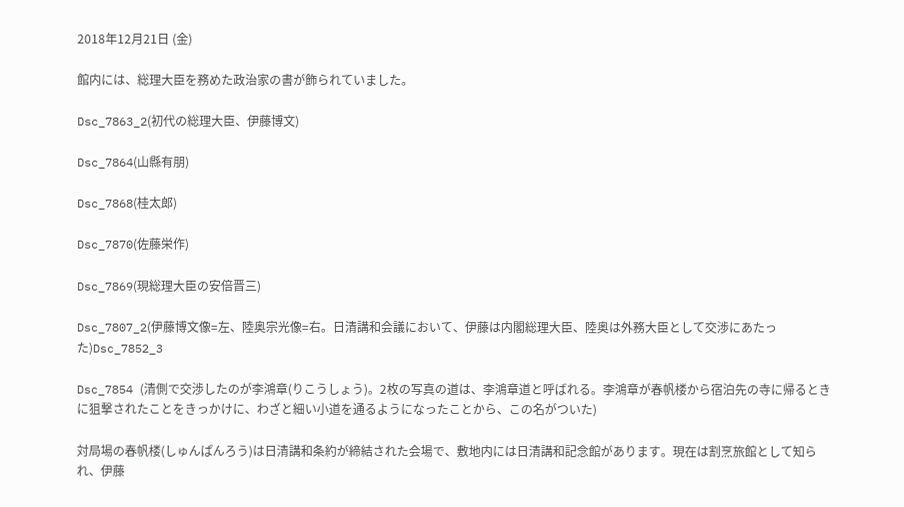2018年12月21日 (金)

館内には、総理大臣を務めた政治家の書が飾られていました。

Dsc_7863_2(初代の総理大臣、伊藤博文)

Dsc_7864(山縣有朋)

Dsc_7868(桂太郎)

Dsc_7870(佐藤栄作)

Dsc_7869(現総理大臣の安倍晋三)

Dsc_7807_2(伊藤博文像=左、陸奥宗光像=右。日清講和会議において、伊藤は内閣総理大臣、陸奥は外務大臣として交渉にあたった)Dsc_7852_3

Dsc_7854 (清側で交渉したのが李鴻章(りこうしょう)。2枚の写真の道は、李鴻章道と呼ばれる。李鴻章が春帆楼から宿泊先の寺に帰るときに狙撃されたことをきっかけに、わざと細い小道を通るようになったことから、この名がついた)

対局場の春帆楼(しゅんぱんろう)は日清講和条約が締結された会場で、敷地内には日清講和記念館があります。現在は割烹旅館として知られ、伊藤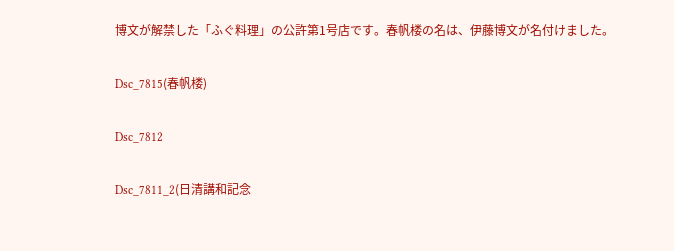博文が解禁した「ふぐ料理」の公許第1号店です。春帆楼の名は、伊藤博文が名付けました。

Dsc_7815(春帆楼)

Dsc_7812

Dsc_7811_2(日清講和記念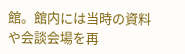館。館内には当時の資料や会談会場を再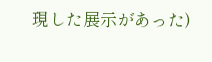現した展示があった)